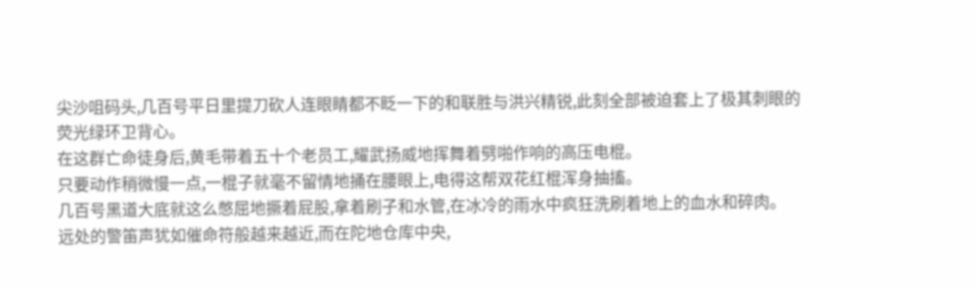尖沙咀码头,几百号平日里提刀砍人连眼睛都不眨一下的和联胜与洪兴精锐,此刻全部被迫套上了极其刺眼的荧光绿环卫背心。
在这群亡命徒身后,黄毛带着五十个老员工,耀武扬威地挥舞着劈啪作响的高压电棍。
只要动作稍微慢一点,一棍子就毫不留情地捅在腰眼上,电得这帮双花红棍浑身抽搐。
几百号黑道大底就这么憋屈地撅着屁股,拿着刷子和水管,在冰冷的雨水中疯狂洗刷着地上的血水和碎肉。
远处的警笛声犹如催命符般越来越近,而在陀地仓库中央,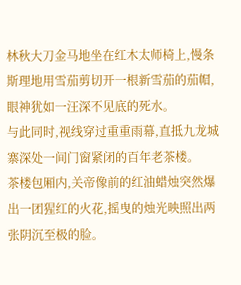林秋大刀金马地坐在红木太师椅上,慢条斯理地用雪茄剪切开一根新雪茄的茄帽,眼神犹如一汪深不见底的死水。
与此同时,视线穿过重重雨幕,直抵九龙城寨深处一间门窗紧闭的百年老茶楼。
茶楼包厢内,关帝像前的红油蜡烛突然爆出一团猩红的火花,摇曳的烛光映照出两张阴沉至极的脸。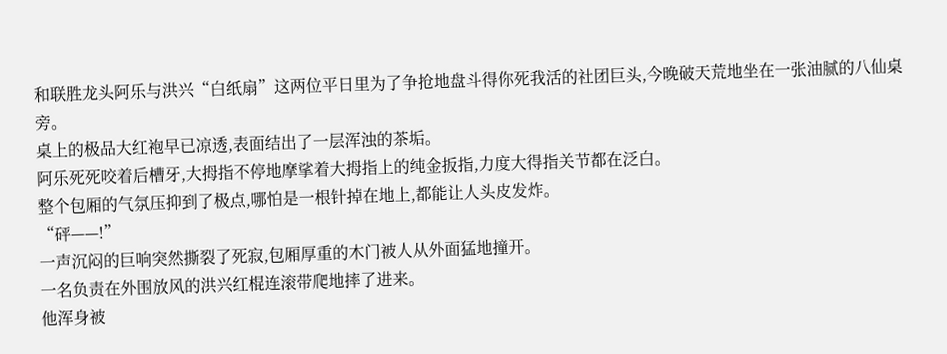和联胜龙头阿乐与洪兴“白纸扇”这两位平日里为了争抢地盘斗得你死我活的社团巨头,今晚破天荒地坐在一张油腻的八仙桌旁。
桌上的极品大红袍早已凉透,表面结出了一层浑浊的茶垢。
阿乐死死咬着后槽牙,大拇指不停地摩挲着大拇指上的纯金扳指,力度大得指关节都在泛白。
整个包厢的气氛压抑到了极点,哪怕是一根针掉在地上,都能让人头皮发炸。
“砰——!”
一声沉闷的巨响突然撕裂了死寂,包厢厚重的木门被人从外面猛地撞开。
一名负责在外围放风的洪兴红棍连滚带爬地摔了进来。
他浑身被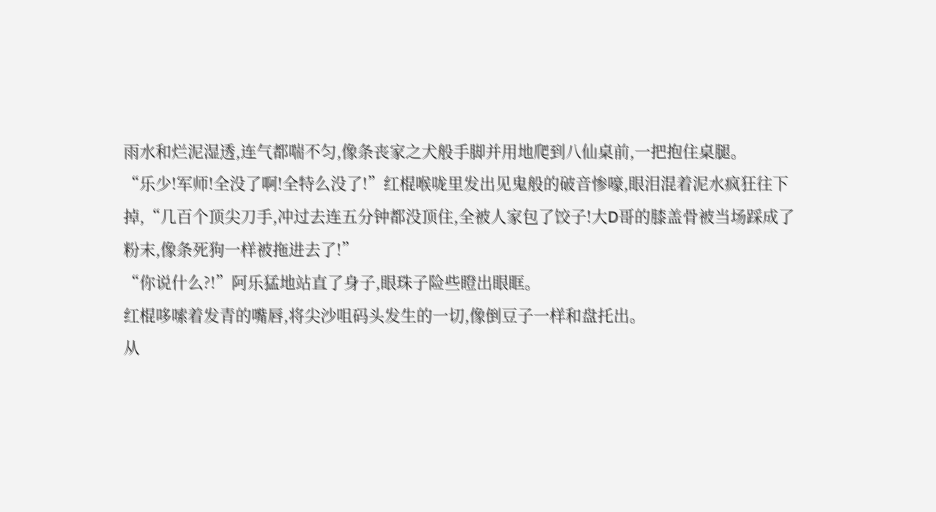雨水和烂泥湿透,连气都喘不匀,像条丧家之犬般手脚并用地爬到八仙桌前,一把抱住桌腿。
“乐少!军师!全没了啊!全特么没了!”红棍喉咙里发出见鬼般的破音惨嚎,眼泪混着泥水疯狂往下掉,“几百个顶尖刀手,冲过去连五分钟都没顶住,全被人家包了饺子!大D哥的膝盖骨被当场踩成了粉末,像条死狗一样被拖进去了!”
“你说什么?!”阿乐猛地站直了身子,眼珠子险些瞪出眼眶。
红棍哆嗦着发青的嘴唇,将尖沙咀码头发生的一切,像倒豆子一样和盘托出。
从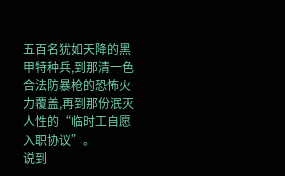五百名犹如天降的黑甲特种兵,到那清一色合法防暴枪的恐怖火力覆盖,再到那份泯灭人性的“临时工自愿入职协议”。
说到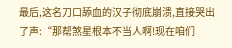最后,这名刀口舔血的汉子彻底崩溃,直接哭出了声:“那帮煞星根本不当人啊!现在咱们